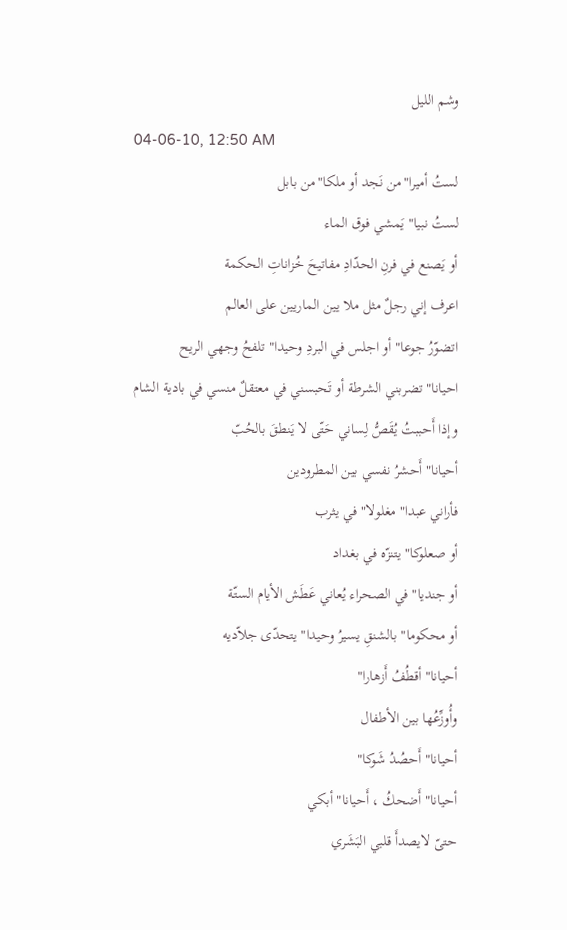وشم الليل
04-06-10, 12:50 AM
لستُ أميرا"من نَجد أو ملكا"من بابل
لستُ نبيا" يَمشي فوق الماء
أو يَصنع في فرنِ الحدّادِ مفاتيحَ خُزاناتِ الحكمة
اعرف إني رجلٌ مثل ملا يين الماريين على العالم
اتضوّرُ جوعا" أو اجلس في البردِ وحيدا" تلفحُ وجهي الريح
احيانا" تضربني الشرطة أو تَحبسني في معتقلٌ منسي في بادية الشام
وإذا أَحببتُ يُقَصُّ لِساني حَتّى لا يَنطقَ بالحُبّ
أحيانا" أَحشرُ نفسي بين المطرودين
فأراني عبدا" مغلولا" في يثرب
أو صعلوكا" يتنزّه في بغداد
أو جنديا" في الصحراء يُعاني عَطَش الأيام الستّة
أو محكوما" بالشنقِ يسيرُ وحيدا" يتحدّى جلاّديه
أحيانا" أقطُفُ أَزهارا"
وأُوزِّعُها بين الأطفال
أحيانا" أَحصُدُ شَوكا"
أحيانا" أَضحكُ ، أَحيانا" أبكي
حتىّ لايصدأَ قلبي البَشَري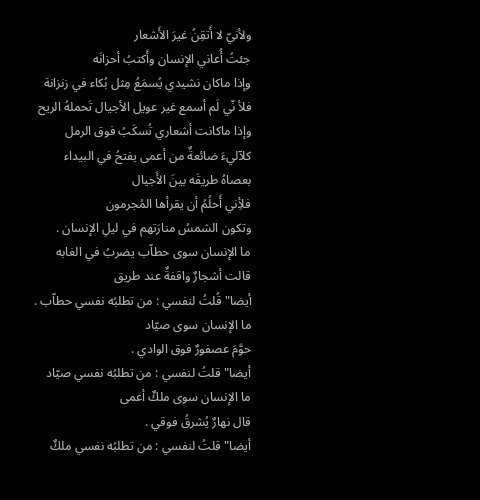ولأنيّ لا أَتقِنُ غيرَ الأَشعار
جئتُ أُعاني الإنسان وأَكتبُ أحزانَه
وإذا ماكان نشيدي يُسمَعُ مِثل بُكاء في زنزانة
فلأ نّي لَم أسمع غير عويل الأجيال تَحملهُ الريح
وإذا ماكانت أشعاري تُسكَبُ فوق الرمل
كلآليءَ ضائعةٌ من أعمى يفتحُ في البيداء
بعصاهُ طريقَه بينَ الأَجيال
فلأِني أَحلُمُ أن يقرأها المُجرمون
وتكون الشمسُ منارَتهم في ليلِ الإنسان .
ما الإنسان سوى حطاّب يضربُ في الغابه
قالت أشجارٌ واقفةٌ عند طريق
أيضا" قُلتُ لنفسي : من تطلبُه نفسي حطاّب .
ما الإنسان سوى صيّاد
حوَّمَ عصفورٌ فوق الوادي .
أيضا" قلتُ لنفسي : من تطلبُه نفسي صيّاد
ما الإنسان سوى ملكٌ أعمى
قال نهارٌ يُشرقُ فوقي .
أيضا" قلتُ لنفسي : من تطلبُه نفسي ملكٌ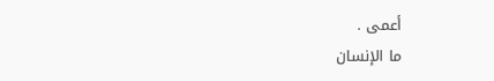أعمى .
ما الإنسان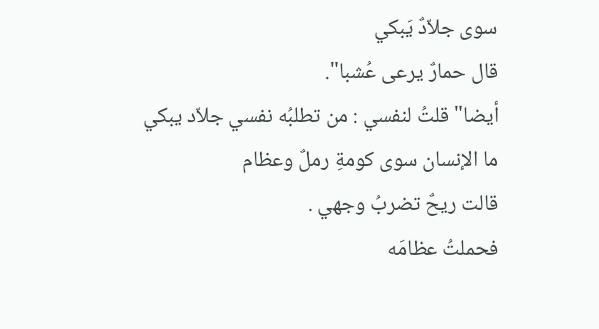سوى جلاّدٌ يَبكي
قال حمارٌ يرعى عُشبا".
أيضا" قلتُ لنفسي : من تطلبُه نفسي جلاّد يبكي
ما الإنسان سوى كومةِ رملٌ وعظام
قالت ريحٌ تضربُ وجهي .
فحملتُ عظامَه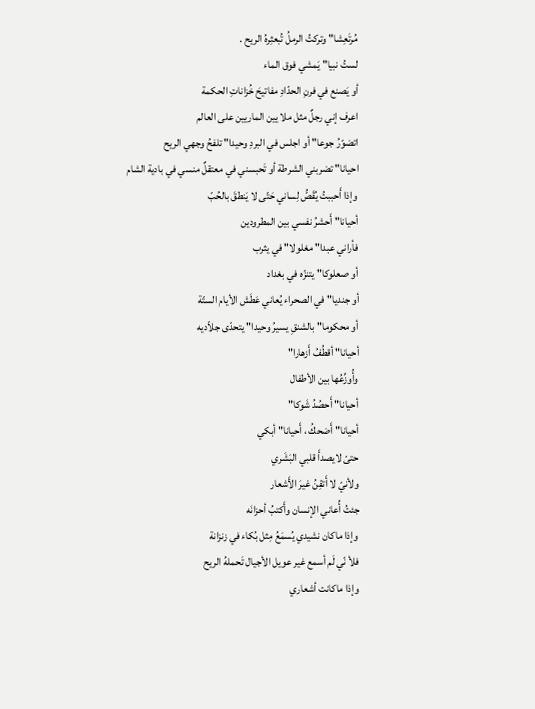مُرتَعِشا" وتركتُ الرملُ تُبعثِرهُ الريح .
لستُ نبيا" يَمشي فوق الماء
أو يَصنع في فرنِ الحدّادِ مفاتيحَ خُزاناتِ الحكمة
اعرف إني رجلٌ مثل ملا يين الماريين على العالم
اتضوّرُ جوعا" أو اجلس في البردِ وحيدا" تلفحُ وجهي الريح
احيانا" تضربني الشرطة أو تَحبسني في معتقلٌ منسي في بادية الشام
وإذا أَحببتُ يُقَصُّ لِساني حَتّى لا يَنطقَ بالحُبّ
أحيانا" أَحشرُ نفسي بين المطرودين
فأراني عبدا" مغلولا" في يثرب
أو صعلوكا" يتنزّه في بغداد
أو جنديا" في الصحراء يُعاني عَطَش الأيام الستّة
أو محكوما" بالشنقِ يسيرُ وحيدا" يتحدّى جلاّديه
أحيانا" أقطُفُ أَزهارا"
وأُوزِّعُها بين الأطفال
أحيانا" أَحصُدُ شَوكا"
أحيانا" أَضحكُ ، أَحيانا" أبكي
حتىّ لايصدأَ قلبي البَشَري
ولأنيّ لا أَتقِنُ غيرَ الأَشعار
جئتُ أُعاني الإنسان وأَكتبُ أحزانَه
وإذا ماكان نشيدي يُسمَعُ مِثل بُكاء في زنزانة
فلأ نّي لَم أسمع غير عويل الأجيال تَحملهُ الريح
وإذا ماكانت أشعاري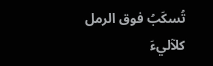تُسكَبُ فوق الرمل
كلآليءَ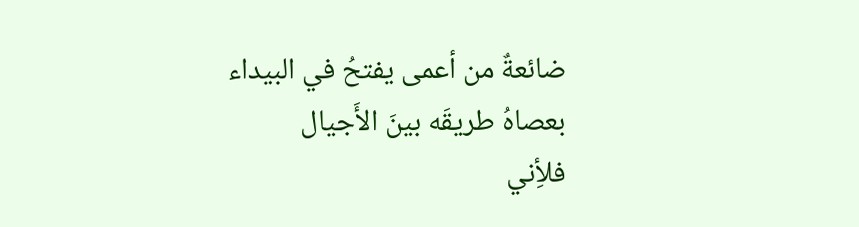ضائعةٌ من أعمى يفتحُ في البيداء
بعصاهُ طريقَه بينَ الأَجيال
فلأِني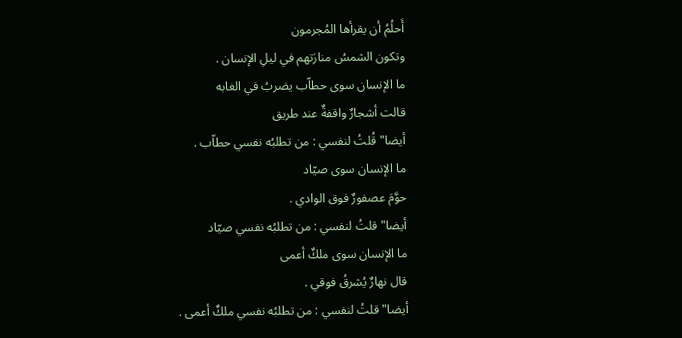أَحلُمُ أن يقرأها المُجرمون
وتكون الشمسُ منارَتهم في ليلِ الإنسان .
ما الإنسان سوى حطاّب يضربُ في الغابه
قالت أشجارٌ واقفةٌ عند طريق
أيضا" قُلتُ لنفسي : من تطلبُه نفسي حطاّب .
ما الإنسان سوى صيّاد
حوَّمَ عصفورٌ فوق الوادي .
أيضا" قلتُ لنفسي : من تطلبُه نفسي صيّاد
ما الإنسان سوى ملكٌ أعمى
قال نهارٌ يُشرقُ فوقي .
أيضا" قلتُ لنفسي : من تطلبُه نفسي ملكٌ أعمى .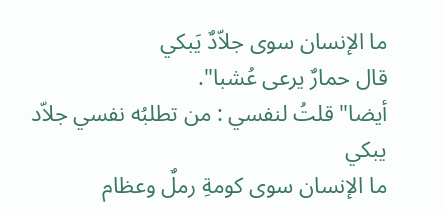ما الإنسان سوى جلاّدٌ يَبكي
قال حمارٌ يرعى عُشبا".
أيضا" قلتُ لنفسي : من تطلبُه نفسي جلاّد يبكي
ما الإنسان سوى كومةِ رملٌ وعظام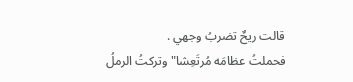قالت ريحٌ تضربُ وجهي .
فحملتُ عظامَه مُرتَعِشا" وتركتُ الرملُ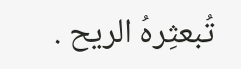تُبعثِرهُ الريح .